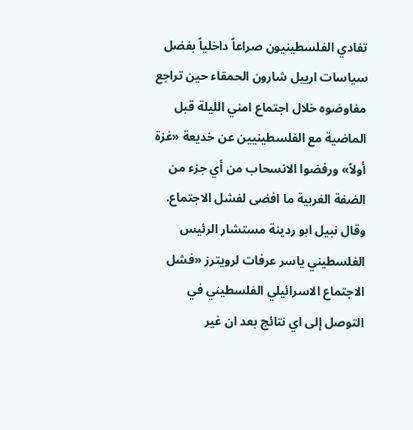تفادي الفلسطينيون صراعاً داخلياً بفضل سياسات ارييل شارون الحمقاء حين تراجع مفاوضوه خلال اجتماع امني الليلة قبل الماضية مع الفلسطينيين عن خديعة «غزة أولاً» ورفضوا الانسحاب من أي جزء من الضفة الغربية ما افضى لفشل الاجتماع. وقال نبيل ابو ردينة مستشار الرئيس الفلسطيني ياسر عرفات لرويترز «فشل الاجتماع الاسرائيلي الفلسطيني في التوصل إلى اي نتائج بعد ان غير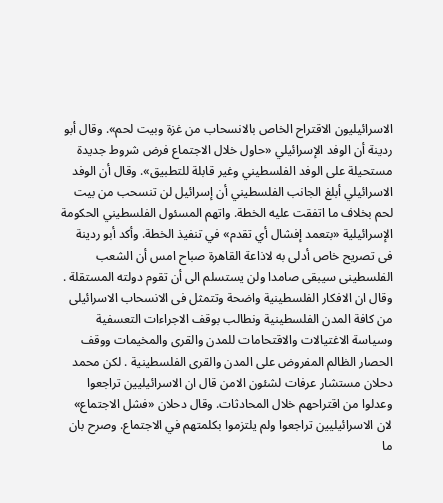الاسرائيليون الاقتراح الخاص بالانسحاب من غزة وبيت لحم». وقال أبو ردينة أن الوفد الإسرائيلي «حاول خلال الاجتماع فرض شروط جديدة مستحيلة على الوفد الفلسطيني وغير قابلة للتطبيق». وقال أن الوفد الاسرائيلي أبلغ الجانب الفلسطيني أن إسرائيل لن تنسحب من بيت لحم بخلاف ما اتفقت عليه الخطة. واتهم المسئول الفلسطيني الحكومة الإسرائيلية «بتعمد إفشال أي تقدم» في تنفيذ الخطة. وأكد أبو ردينة فى تصريح خاص أدلى به لاذاعة القاهرة صباح امس أن الشعب الفلسطينى سيبقى صامدا ولن يستسلم الى أن تقوم دولته المستقلة . وقال ان الافكار الفلسطينية واضحة وتتمثل فى الانسحاب الاسرائيلى من كافة المدن الفلسطينية ونطالب بوقف الاجراءات التعسفية وسياسة الاغتيالات والاقتحامات للمدن والقرى والمخيمات ووقف الحصار الظالم المفروض على المدن والقرى الفلسطينية . لكن محمد دحلان مستشار عرفات لشئون الامن قال ان الاسرائيليين تراجعوا وعدلوا من اقتراحهم خلال المحادثات. وقال دحلان «فشل الاجتماع» لان الاسرائيليين تراجعوا ولم يلتزموا بكلمتهم في الاجتماع. وصرح بان ما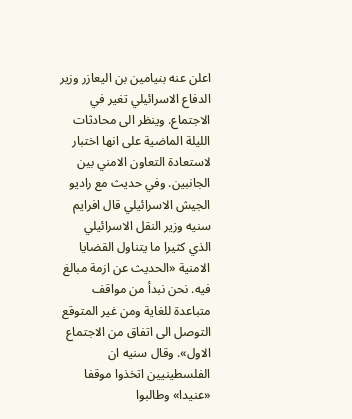اعلن عنه بنيامين بن اليعازر وزير الدفاع الاسرائيلي تغير في الاجتماع. وينظر الى محادثات الليلة الماضية على انها اختبار لاستعادة التعاون الامني بين الجانبين. وفي حديث مع راديو الجيش الاسرائيلي قال افرايم سنيه وزير النقل الاسرائيلي الذي كثيرا ما يتناول القضايا الامنية «الحديث عن ازمة مبالغ فيه. نحن نبدأ من مواقف متباعدة للغاية ومن غير المتوقع التوصل الى اتفاق من الاجتماع الاول». وقال سنيه ان الفلسطينيين اتخذوا موقفا «عنيدا» وطالبوا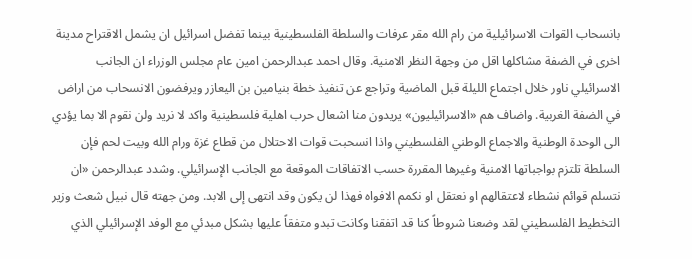بانسحاب القوات الاسرائيلية من رام الله مقر عرفات والسلطة الفلسطينية بينما تفضل اسرائيل ان يشمل الاقتراح مدينة اخرى في الضفة مشاكلها اقل من وجهة النظر الامنية. وقال احمد عبدالرحمن امين عام مجلس الوزراء ان الجانب الاسرائيلي ناور خلال اجتماع الليلة قبل الماضية وتراجع عن تنفيذ خطة بنيامين بن اليعازر ويرفضون الانسحاب من اراض في الضفة الغربية. واضاف هم «الاسرائيليون» يريدون منا اشعال حرب اهلية فلسطينية واكد لا نريد ولن نقوم الا بما يؤدي الى الوحدة الوطنية والاجماع الوطني الفلسطيني واذا انسحبت قوات الاحتلال من قطاع غزة ورام الله وبيت لحم فإن السلطة تلتزم بواجباتها الامنية وغيرها المقررة حسب الاتفاقات الموقعة مع الجانب الإسرائيلي. وشدد عبدالرحمن «ان نتسلم قوائم نشطاء لاعتقالهم او نعتقل او نكمم الافواه فهذا لن يكون وقد انتهى إلى الابد. ومن جهته قال نبيل شعث وزير التخطيط الفلسطيني لقد وضعنا شروطاً كنا قد اتفقنا وكانت تبدو متفقاً عليها بشكل مبدئي مع الوفد الإسرائيلي الذي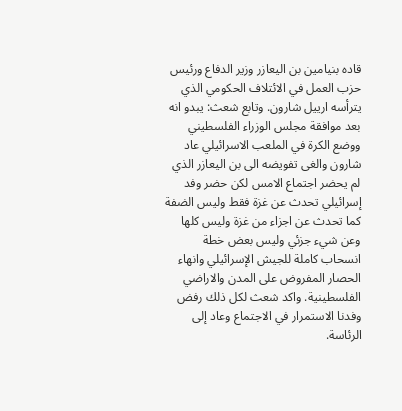قاده بنيامين بن اليعازر وزير الدفاع ورئيس حزب العمل في الائتلاف الحكومي الذي يترأسه ارييل شارون. وتابع شعث: يبدو انه بعد موافقة مجلس الوزراء الفلسطيني ووضع الكرة في الملعب الاسرائيلي عاد شارون والغى تفويضه الى بن اليعازر الذي لم يحضر اجتماع الامس لكن حضر وفد إسرائيلي تحدث عن غزة فقط وليس الضفة كما تحدث عن اجزاء من غزة وليس كلها وعن شيء جزئي وليس بعض خطة انسحاب كاملة للجيش الإسرائيلي وانهاء الحصار المفروض على المدن والاراضي الفلسطينية. واكد شعث لكل ذلك رفض وفدنا الاستمرار في الاجتماع وعاد إلى الرئاسة.